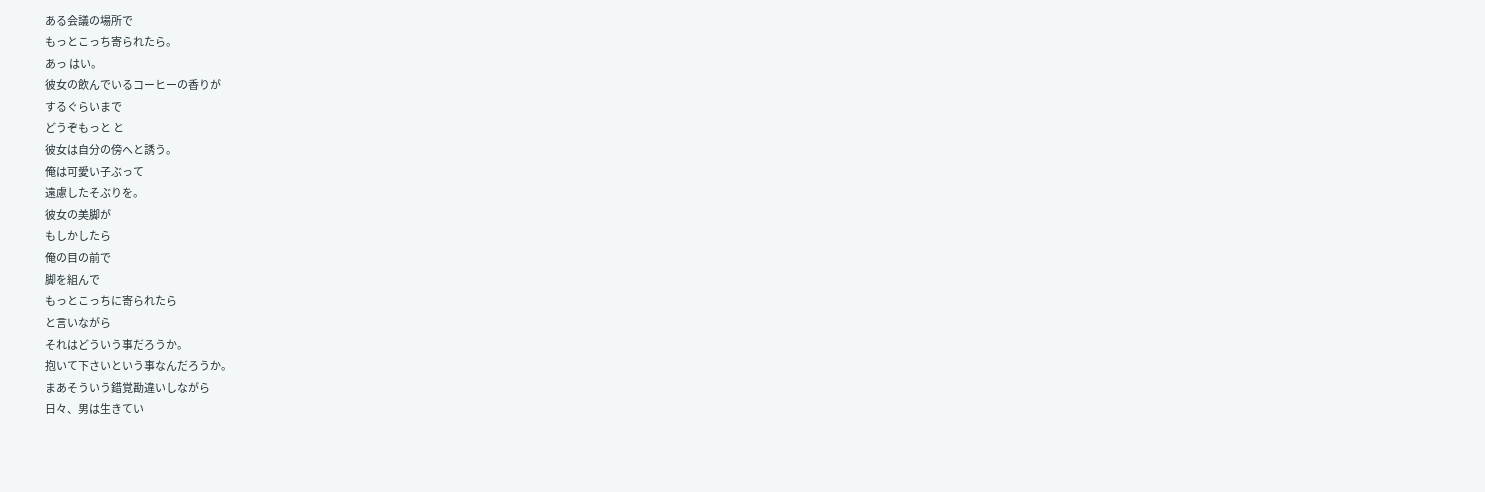ある会議の場所で
もっとこっち寄られたら。
あっ はい。
彼女の飲んでいるコーヒーの香りが
するぐらいまで
どうぞもっと と
彼女は自分の傍へと誘う。
俺は可愛い子ぶって
遠慮したそぶりを。
彼女の美脚が
もしかしたら
俺の目の前で
脚を組んで
もっとこっちに寄られたら
と言いながら
それはどういう事だろうか。
抱いて下さいという事なんだろうか。
まあそういう錯覚勘違いしながら
日々、男は生きてい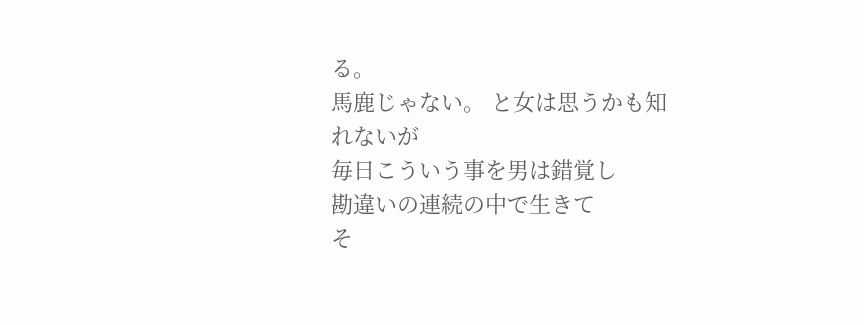る。
馬鹿じゃない。 と女は思うかも知れないが
毎日こういう事を男は錯覚し
勘違いの連続の中で生きて
そ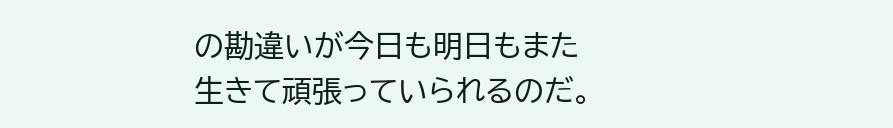の勘違いが今日も明日もまた
生きて頑張っていられるのだ。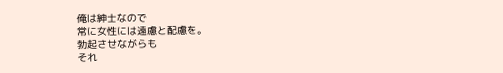俺は紳士なので
常に女性には遠慮と配慮を。
勃起させながらも
それ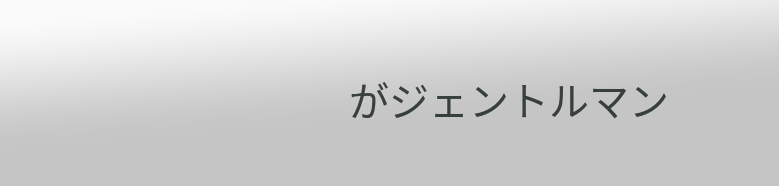がジェントルマン